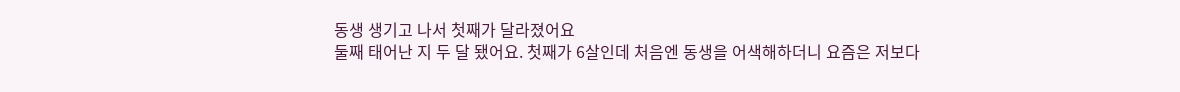동생 생기고 나서 첫째가 달라졌어요
둘째 태어난 지 두 달 됐어요. 첫째가 6살인데 처음엔 동생을 어색해하더니 요즘은 저보다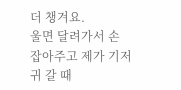더 챙겨요.
울면 달려가서 손 잡아주고 제가 기저귀 갈 때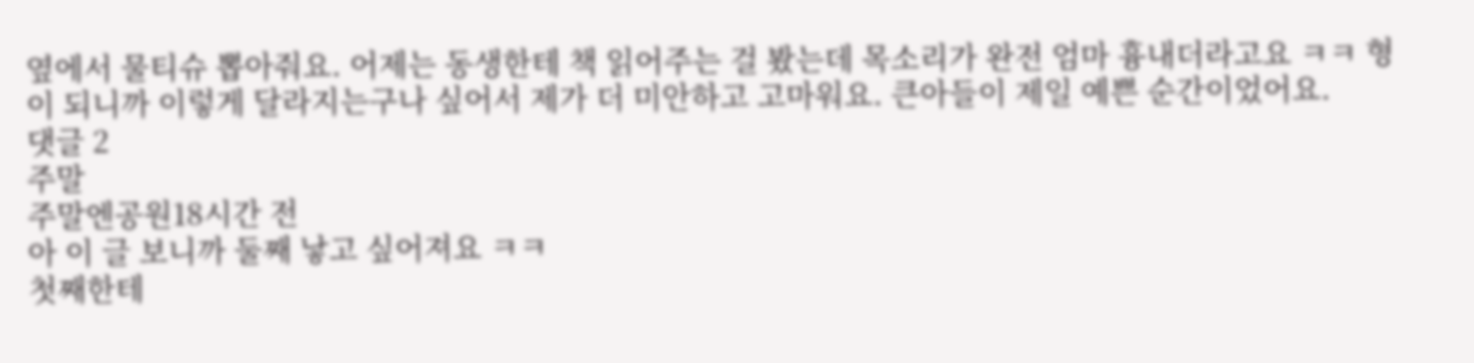옆에서 물티슈 뽑아줘요. 어제는 동생한테 책 읽어주는 걸 봤는데 목소리가 완전 엄마 흉내더라고요 ㅋㅋ 형이 되니까 이렇게 달라지는구나 싶어서 제가 더 미안하고 고마워요. 큰아들이 제일 예쁜 순간이었어요.
댓글 2
주말
주말엔공원18시간 전
아 이 글 보니까 둘째 낳고 싶어져요 ㅋㅋ
첫째한테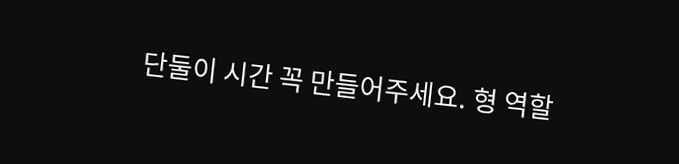단둘이 시간 꼭 만들어주세요. 형 역할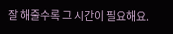잘 해줄수록 그 시간이 필요해요.